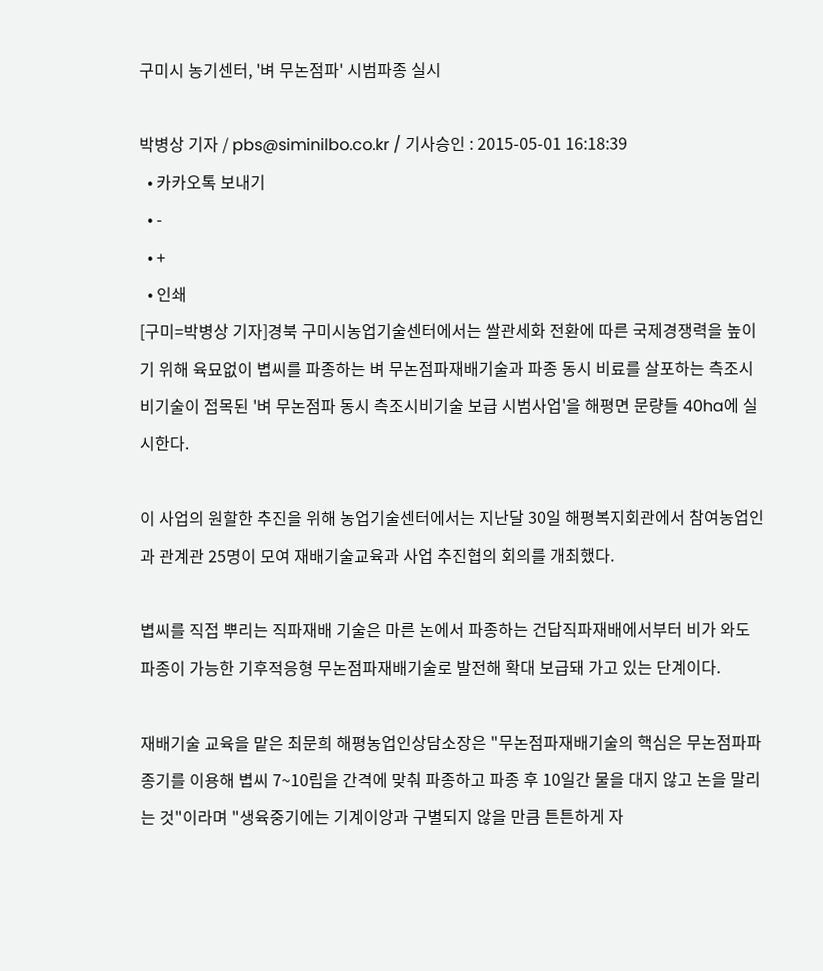구미시 농기센터, '벼 무논점파' 시범파종 실시

박병상 기자 / pbs@siminilbo.co.kr / 기사승인 : 2015-05-01 16:18:39
  • 카카오톡 보내기
  • -
  • +
  • 인쇄
[구미=박병상 기자]경북 구미시농업기술센터에서는 쌀관세화 전환에 따른 국제경쟁력을 높이기 위해 육묘없이 볍씨를 파종하는 벼 무논점파재배기술과 파종 동시 비료를 살포하는 측조시비기술이 접목된 '벼 무논점파 동시 측조시비기술 보급 시범사업'을 해평면 문량들 40ha에 실시한다.

이 사업의 원할한 추진을 위해 농업기술센터에서는 지난달 30일 해평복지회관에서 참여농업인과 관계관 25명이 모여 재배기술교육과 사업 추진협의 회의를 개최했다.

볍씨를 직접 뿌리는 직파재배 기술은 마른 논에서 파종하는 건답직파재배에서부터 비가 와도 파종이 가능한 기후적응형 무논점파재배기술로 발전해 확대 보급돼 가고 있는 단계이다.

재배기술 교육을 맡은 최문희 해평농업인상담소장은 "무논점파재배기술의 핵심은 무논점파파종기를 이용해 볍씨 7~10립을 간격에 맞춰 파종하고 파종 후 10일간 물을 대지 않고 논을 말리는 것"이라며 "생육중기에는 기계이앙과 구별되지 않을 만큼 튼튼하게 자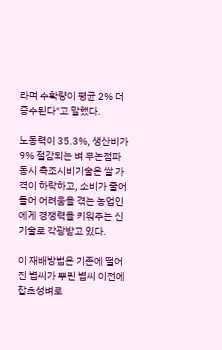라며 수확량이 평균 2% 더 증수된다"고 말했다.

노동력이 35.3%, 생산비가 9% 절감되는 벼 무논점파 동시 측조시비기술은 쌀 가격이 하락하고, 소비가 줄어들어 어려움을 겪는 농업인에게 경쟁력을 키워주는 신기술로 각광받고 있다.

이 재배방법은 기존에 떨어진 볍씨가 뿌린 볍씨 이전에 잡초성벼로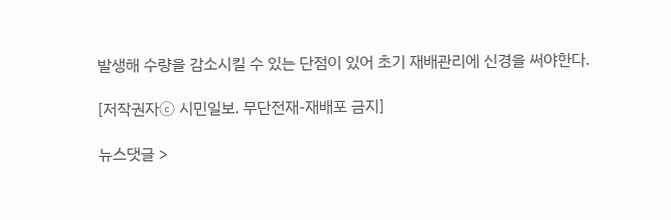발생해 수량을 감소시킬 수 있는 단점이 있어 초기 재배관리에 신경을 써야한다.

[저작권자ⓒ 시민일보. 무단전재-재배포 금지]

뉴스댓글 >